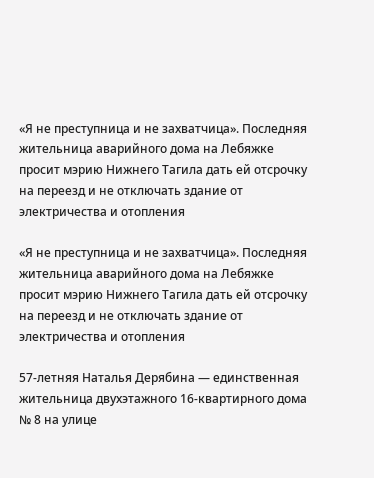«Я не преступница и не захватчица». Последняя жительница аварийного дома на Лебяжке просит мэрию Нижнего Тагила дать ей отсрочку на переезд и не отключать здание от электричества и отопления

«Я не преступница и не захватчица». Последняя жительница аварийного дома на Лебяжке просит мэрию Нижнего Тагила дать ей отсрочку на переезд и не отключать здание от электричества и отопления

57-летняя Наталья Дерябина — единственная жительница двухэтажного 16-квартирного дома № 8 на улице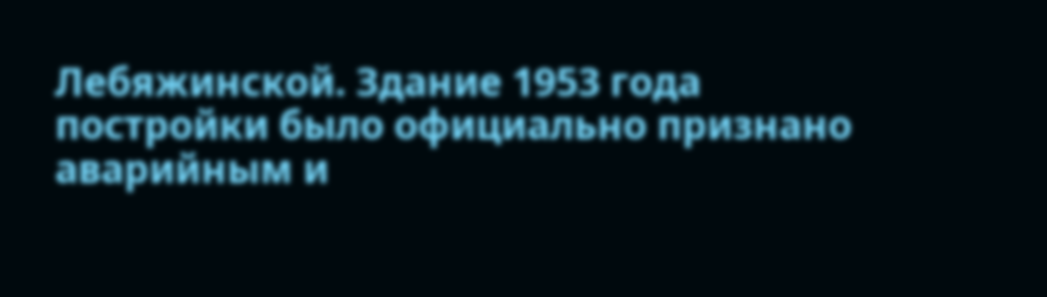Лебяжинской. Здание 1953 года постройки было официально признано аварийным и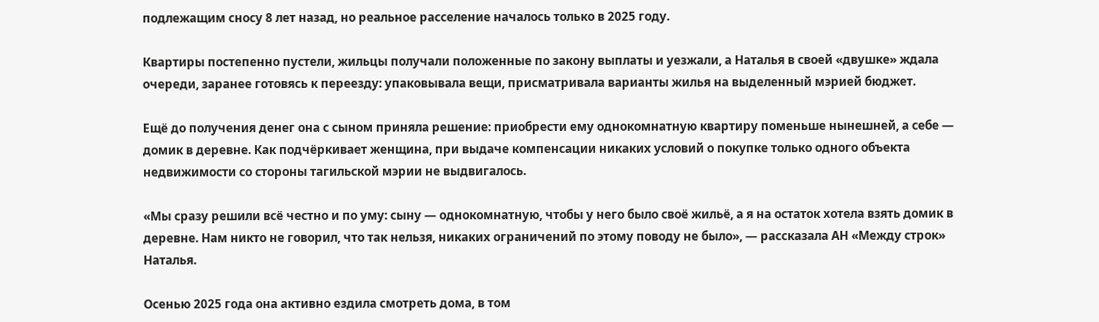подлежащим сносу 8 лет назад, но реальное расселение началось только в 2025 году.

Квартиры постепенно пустели, жильцы получали положенные по закону выплаты и уезжали, а Наталья в своей «двушке» ждала очереди, заранее готовясь к переезду: упаковывала вещи, присматривала варианты жилья на выделенный мэрией бюджет.

Ещё до получения денег она с сыном приняла решение: приобрести ему однокомнатную квартиру поменьше нынешней, а себе — домик в деревне. Как подчёркивает женщина, при выдаче компенсации никаких условий о покупке только одного объекта недвижимости со стороны тагильской мэрии не выдвигалось.

«Мы сразу решили всё честно и по уму: сыну — однокомнатную, чтобы у него было своё жильё, а я на остаток хотела взять домик в деревне. Нам никто не говорил, что так нельзя, никаких ограничений по этому поводу не было», — рассказала АН «Между строк» Наталья.

Осенью 2025 года она активно ездила смотреть дома, в том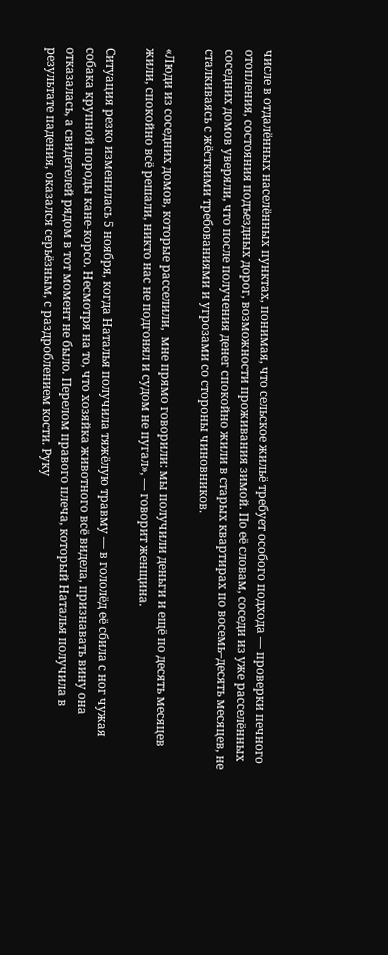числе в отдалённых населённых пунктах, понимая, что сельское жильё требует особого подхода — проверки печного отопления, состояния подъездных дорог, возможности проживания зимой. По её словам, соседи из уже расселённых соседних домов уверяли, что после получения денег спокойно жили в старых квартирах по восемь–десять месяцев, не сталкиваясь с жёсткими требованиями и угрозами со стороны чиновников.

«Люди из соседних домов, которые расселили,  мне прямо говорили: мы получили деньги и ещё по десять месяцев жили, спокойно всё решали, никто нас не подгонял и судом не пугал», — говорит женщина.

Ситуация резко изменилась 5 ноября, когда Наталья получила тяжёлую травму — в гололёд её сбила с ног чужая собака крупной породы кане-корсо. Несмотря на то, что хозяйка животного всё видела, признавать вину она отказалась, а свидетелей рядом в тот момент не было. Перелом правого плеча, который Наталья получила в результате падения, оказался серьёзным, с раздроблением кости. Руку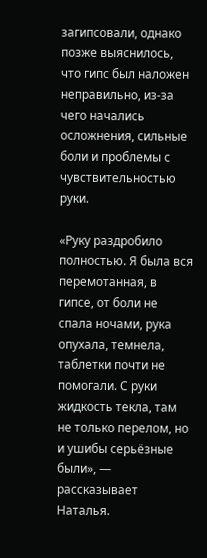загипсовали, однако позже выяснилось, что гипс был наложен неправильно, из-за чего начались осложнения, сильные боли и проблемы с чувствительностью руки.

«Руку раздробило полностью. Я была вся перемотанная, в гипсе, от боли не спала ночами, рука опухала, темнела, таблетки почти не помогали. С руки жидкость текла, там не только перелом, но и ушибы серьёзные были», — рассказывает Наталья.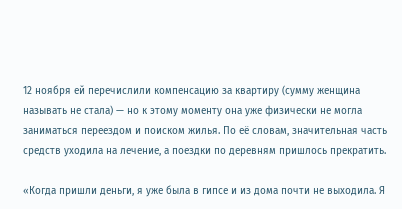12 ноября ей перечислили компенсацию за квартиру (сумму женщина называть не стала) — но к этому моменту она уже физически не могла заниматься переездом и поиском жилья. По её словам, значительная часть средств уходила на лечение, а поездки по деревням пришлось прекратить.

«Когда пришли деньги, я уже была в гипсе и из дома почти не выходила. Я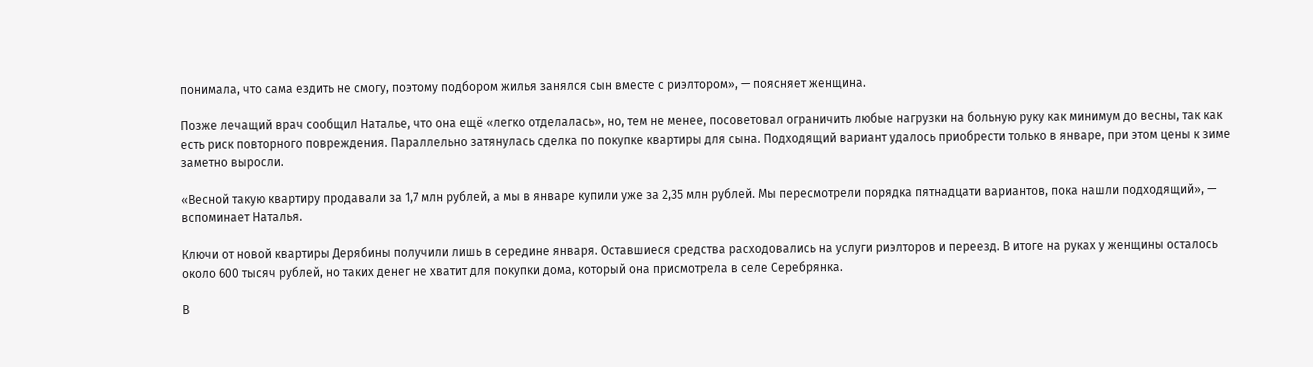понимала, что сама ездить не смогу, поэтому подбором жилья занялся сын вместе с риэлтором», — поясняет женщина.

Позже лечащий врач сообщил Наталье, что она ещё «легко отделалась», но, тем не менее, посоветовал ограничить любые нагрузки на больную руку как минимум до весны, так как есть риск повторного повреждения. Параллельно затянулась сделка по покупке квартиры для сына. Подходящий вариант удалось приобрести только в январе, при этом цены к зиме заметно выросли.

«Весной такую квартиру продавали за 1,7 млн рублей, а мы в январе купили уже за 2,35 млн рублей. Мы пересмотрели порядка пятнадцати вариантов, пока нашли подходящий», — вспоминает Наталья.

Ключи от новой квартиры Дерябины получили лишь в середине января. Оставшиеся средства расходовались на услуги риэлторов и переезд. В итоге на руках у женщины осталось около 600 тысяч рублей, но таких денег не хватит для покупки дома, который она присмотрела в селе Серебрянка.

В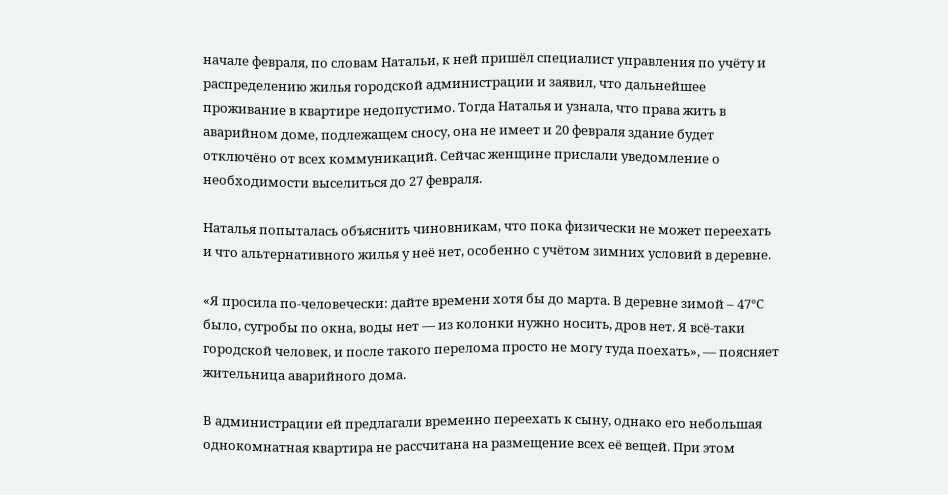начале февраля, по словам Натальи, к ней пришёл специалист управления по учёту и распределению жилья городской администрации и заявил, что дальнейшее проживание в квартире недопустимо. Тогда Наталья и узнала, что права жить в аварийном доме, подлежащем сносу, она не имеет и 20 февраля здание будет отключёно от всех коммуникаций. Сейчас женщине прислали уведомление о необходимости выселиться до 27 февраля.

Наталья попыталась объяснить чиновникам, что пока физически не может переехать и что альтернативного жилья у неё нет, особенно с учётом зимних условий в деревне.

«Я просила по-человечески: дайте времени хотя бы до марта. В деревне зимой – 47°С было, сугробы по окна, воды нет — из колонки нужно носить, дров нет. Я всё-таки городской человек, и после такого перелома просто не могу туда поехать», — поясняет жительница аварийного дома.

В администрации ей предлагали временно переехать к сыну, однако его небольшая однокомнатная квартира не рассчитана на размещение всех её вещей. При этом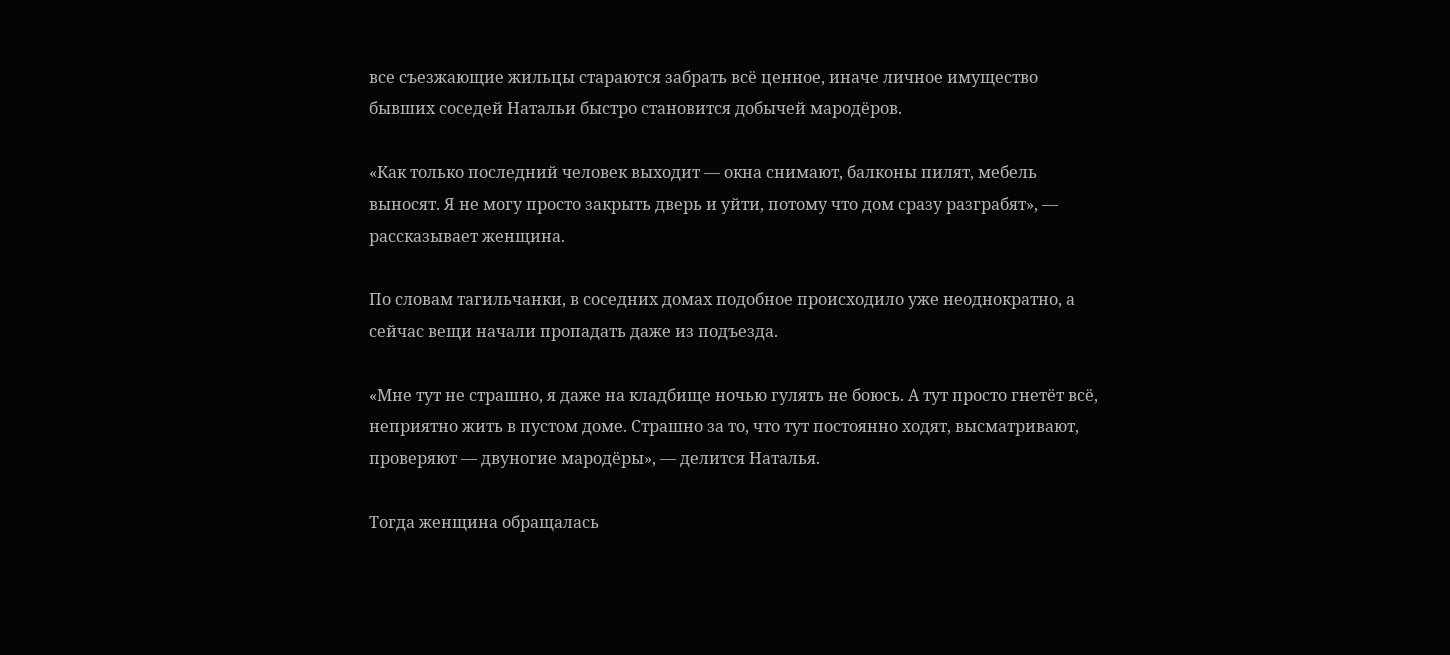все съезжающие жильцы стараются забрать всё ценное, иначе личное имущество бывших соседей Натальи быстро становится добычей мародёров.

«Как только последний человек выходит — окна снимают, балконы пилят, мебель выносят. Я не могу просто закрыть дверь и уйти, потому что дом сразу разграбят», — рассказывает женщина.

По словам тагильчанки, в соседних домах подобное происходило уже неоднократно, а сейчас вещи начали пропадать даже из подъезда.

«Мне тут не страшно, я даже на кладбище ночью гулять не боюсь. А тут просто гнетёт всё, неприятно жить в пустом доме. Страшно за то, что тут постоянно ходят, высматривают, проверяют — двуногие мародёры», — делится Наталья.

Тогда женщина обращалась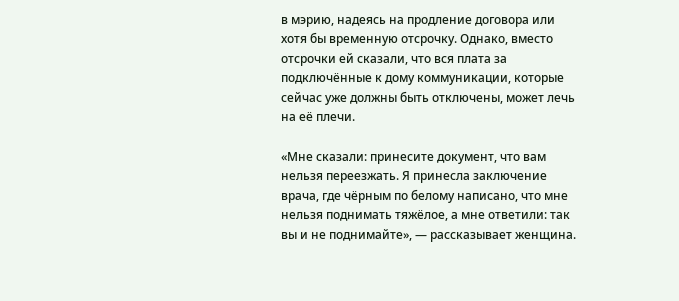в мэрию, надеясь на продление договора или хотя бы временную отсрочку. Однако, вместо отсрочки ей сказали, что вся плата за подключённые к дому коммуникации, которые сейчас уже должны быть отключены, может лечь на её плечи.

«Мне сказали: принесите документ, что вам нельзя переезжать. Я принесла заключение врача, где чёрным по белому написано, что мне нельзя поднимать тяжёлое, а мне ответили: так вы и не поднимайте», — рассказывает женщина.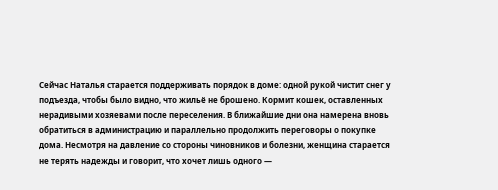Сейчас Наталья старается поддерживать порядок в доме: одной рукой чистит снег у подъезда, чтобы было видно, что жильё не брошено. Кормит кошек, оставленных нерадивыми хозяевами после переселения. В ближайшие дни она намерена вновь обратиться в администрацию и параллельно продолжить переговоры о покупке дома. Несмотря на давление со стороны чиновников и болезни, женщина старается не терять надежды и говорит, что хочет лишь одного —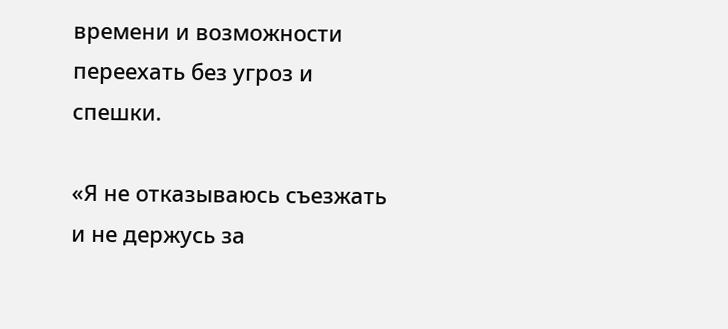времени и возможности переехать без угроз и спешки.

«Я не отказываюсь съезжать и не держусь за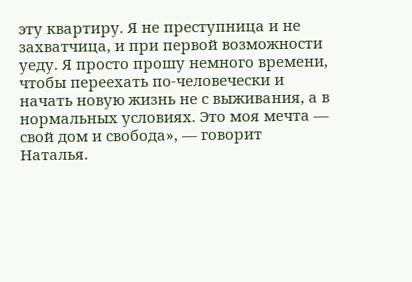эту квартиру. Я не преступница и не захватчица, и при первой возможности уеду. Я просто прошу немного времени, чтобы переехать по-человечески и начать новую жизнь не с выживания, а в нормальных условиях. Это моя мечта — свой дом и свобода», — говорит Наталья.